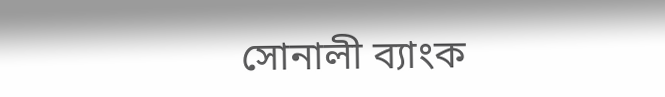সোনালী ব্যাংক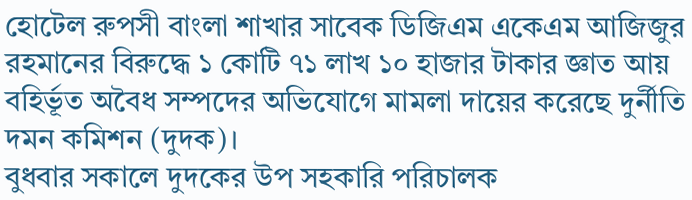হোটেল রুপসী বাংলা শাখার সাবেক ডিজিএম একেএম আজিজুর রহমানের বিরুদ্ধে ১ কোটি ৭১ লাখ ১০ হাজার টাকার জ্ঞাত আয় বহির্ভূত অবৈধ সম্পদের অভিযোগে মামলা দায়ের করেছে দুর্নীতি দমন কমিশন (দুদক)।
বুধবার সকালে দুদকের উপ সহকারি পরিচালক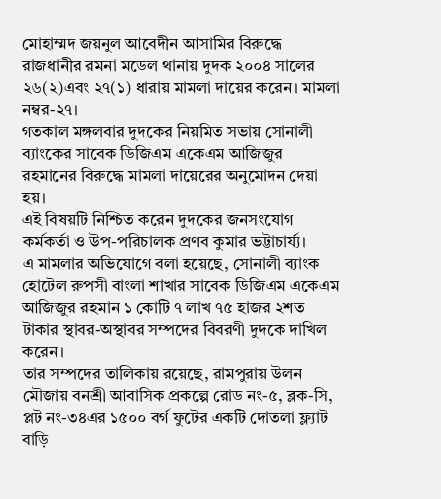মোহাম্মদ জয়নুল আবেদীন আসামির বিরুদ্ধে রাজধানীর রমনা মডেল থানায় দুদক ২০০৪ সালের ২৬(২)এবং ২৭(১) ধারায় মামলা দায়ের করেন। মামলা নম্বর-২৭।
গতকাল মঙ্গলবার দুদকের নিয়মিত সভায় সোনালী ব্যাংকের সাবেক ডিজিএম একেএম আজিজুর রহমানের বিরুদ্ধে মামলা দায়েরের অনুমোদন দেয়া হয়।
এই বিষয়টি নিশ্চিত করেন দুদকের জনসংযোগ কর্মকর্তা ও উপ-পরিচালক প্রণব কুমার ভট্টাচার্য্য।
এ মামলার অভিযোগে বলা হয়েছে, সোনালী ব্যাংক হোটেল রুপসী বাংলা শাখার সাবেক ডিজিএম একেএম আজিজুর রহমান ১ কোটি ৭ লাখ ৭৫ হাজর ২শত টাকার স্থাবর-অস্থাবর সম্পদের বিবরণী দুদকে দাখিল করেন।
তার সম্পদের তালিকায় রয়েছে, রামপুরায় উলন মৌজায় বনশ্রী আবাসিক প্রকল্পে রোড নং-৫, ব্লক-সি, প্লট নং-৩৪এর ১৫০০ বর্গ ফুটের একটি দোতলা ফ্ল্যাট বাড়ি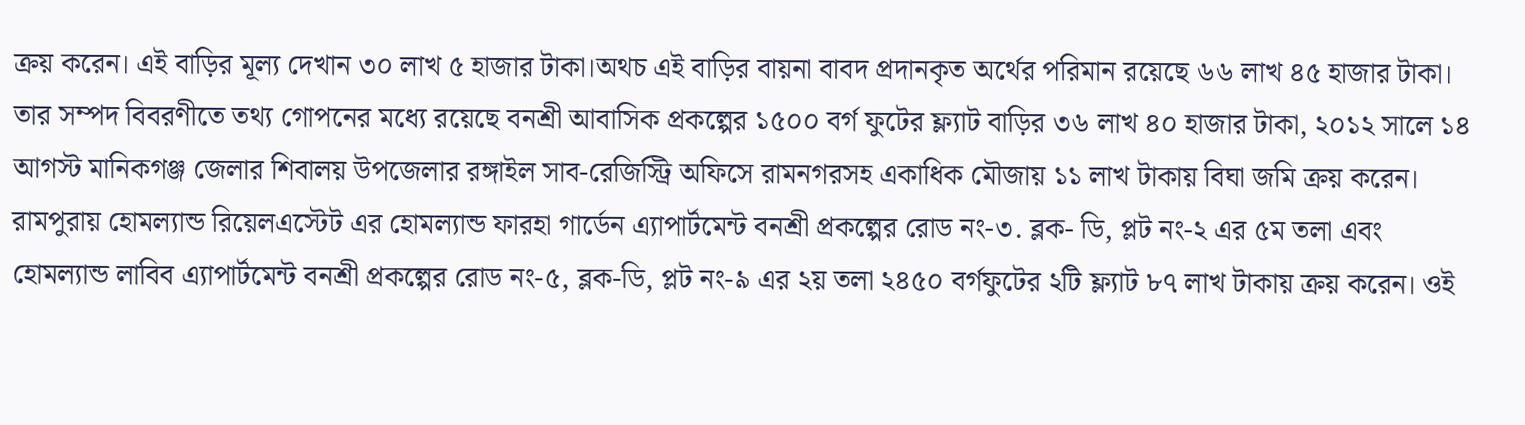ক্রয় করেন। এই বাড়ির মূল্য দেখান ৩০ লাখ ৫ হাজার টাকা।অথচ এই বাড়ির বায়না বাবদ প্রদানকৃত অর্থের পরিমান রয়েছে ৬৬ লাখ ৪৫ হাজার টাকা।
তার সম্পদ বিবরণীতে তথ্য গোপনের মধ্যে রয়েছে বনশ্রী আবাসিক প্রকল্পের ১৫০০ বর্গ ফুটের ফ্ল্যাট বাড়ির ৩৬ লাখ ৪০ হাজার টাকা, ২০১২ সালে ১৪ আগস্ট মানিকগঞ্জ জেলার শিবালয় উপজেলার রঙ্গাইল সাব-রেজিস্ট্রি অফিসে রামনগরসহ একাধিক মৌজায় ১১ লাখ টাকায় বিঘা জমি ক্রয় করেন।
রামপুরায় হোমল্যান্ড রিয়েলএস্টেট এর হোমল্যান্ড ফারহা গার্ডেন এ্যাপার্টমেন্ট বনশ্রী প্রকল্পের রোড নং-৩. ব্লক- ডি, প্লট নং-২ এর ৫ম তলা এবং হোমল্যান্ড লাবিব এ্যাপার্টমেন্ট বনশ্রী প্রকল্পের রোড নং-৫, ব্লক-ডি, প্লট নং-৯ এর ২য় তলা ২৪৫০ বর্গফুটের ২টি ফ্ল্যাট ৮৭ লাখ টাকায় ক্রয় করেন। ওই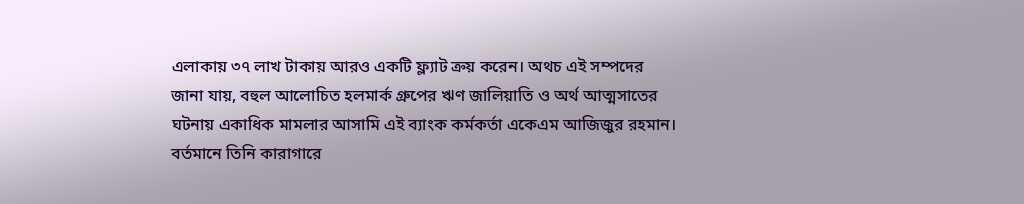এলাকায় ৩৭ লাখ টাকায় আরও একটি ফ্ল্যাট ক্রয় করেন। অথচ এই সম্পদের
জানা যায়, বহুল আলোচিত হলমার্ক গ্রুপের ঋণ জালিয়াতি ও অর্থ আত্মসাতের ঘটনায় একাধিক মামলার আসামি এই ব্যাংক কর্মকর্তা একেএম আজিজুর রহমান। বর্তমানে তিনি কারাগারে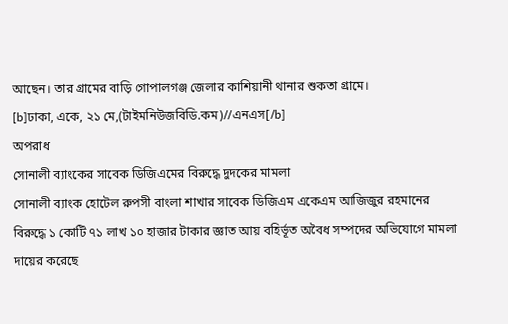আছেন। তার গ্রামের বাড়ি গোপালগঞ্জ জেলার কাশিয়ানী থানার শুকতা গ্রামে।
[b]ঢাকা, একে, ২১ মে,(টাইমনিউজবিডি.কম)//এনএস[/b]
অপরাধ
সোনালী ব্যাংকের সাবেক ডিজিএমের বিরুদ্ধে দুদকের মামলা
সোনালী ব্যাংক হোটেল রুপসী বাংলা শাখার সাবেক ডিজিএম একেএম আজিজুর রহমানের বিরুদ্ধে ১ কোটি ৭১ লাখ ১০ হাজার টাকার জ্ঞাত আয় বহির্ভূত অবৈধ সম্পদের অভিযোগে মামলা দায়ের করেছে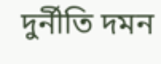দুর্নীতি দমন